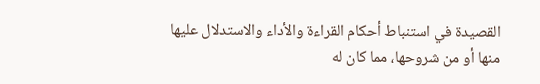القصيدة في استنباط أحكام القراءة والأداء والاستدلال عليها منها أو من شروحها، مما كان له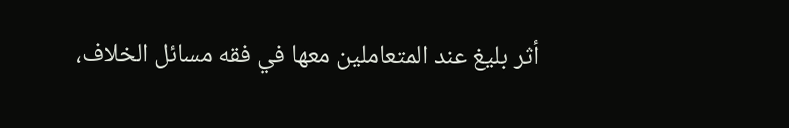أثر بليغ عند المتعاملين معها في فقه مسائل الخلاف،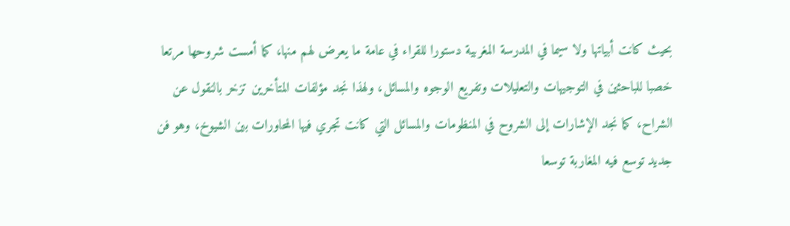بحيث كانت أبياتها ولا سيما في المدرسة المغربية دستورا للقراء في عامة ما يعرض لهم منها، كما أمست شروحها مرتعا خصبا للباحثين في التوجيهات والتعليلات وتفريع الوجوه والمسائل، ولهذا نجد مؤلفات المتأخرين تزخر بالنقول عن الشراح، كما نجد الإشارات إلى الشروح في المنظومات والمسائل التي كانت تجري فيها المحاورات بين الشيوخ، وهو فن جديد توسع فيه المغاربة توسعا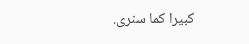كبيرا كما سنرى.